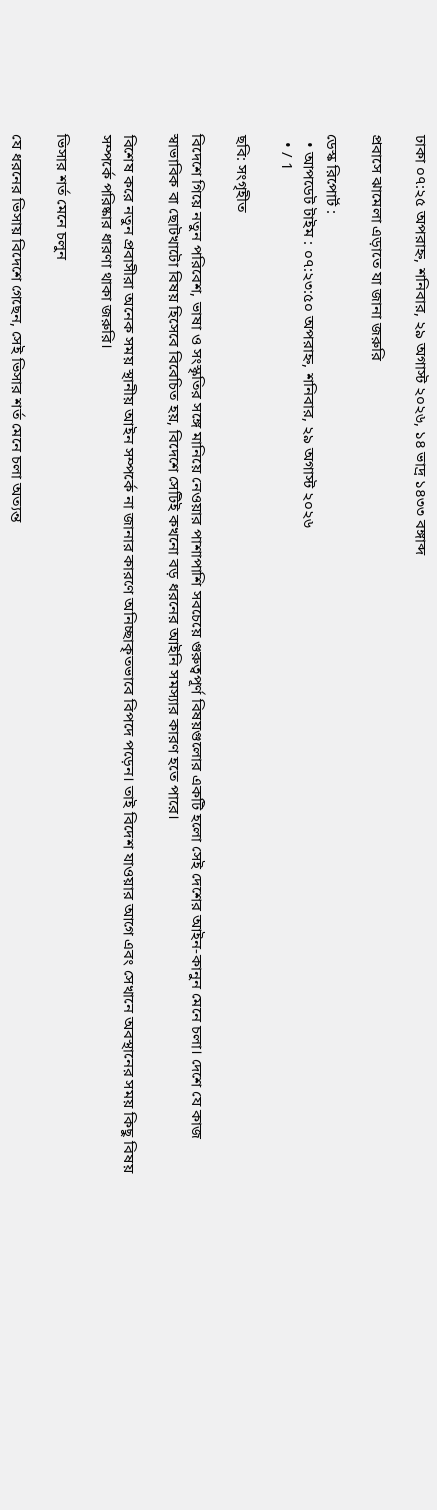ঢাকা ০৭:২৫ অপরাহ্ন, শনিবার, ২৯ অগাস্ট ২০২৬, ১৪ ভাদ্র ১৪৩৩ বঙ্গাব্দ

প্রবাসে ঝামেলা এড়াতে যা জানা জরুরি

ডেস্ক রিপোর্ট :
  • আপডেট টাইম : ০৭:২৩:৫০ অপরাহ্ন, শনিবার, ২৯ অগাস্ট ২০২৬
  • / 1

ছবি: সংগৃহীত

বিদেশে গিয়ে নতুন পরিবেশ, ভাষা ও সংস্কৃতির সঙ্গে মানিয়ে নেওয়ার পাশাপাশি সবচেয়ে গুরুত্বপূর্ণ বিষয়গুলোর একটি হলো সেই দেশের আইন-কানুন মেনে চলা। দেশে যে কাজ স্বাভাবিক বা ছোটখাটো বিষয় হিসেবে বিবেচিত হয়, বিদেশে সেটিই কখনো বড় ধরনের আইনি সমস্যার কারণ হতে পারে।

বিশেষ করে নতুন প্রবাসীরা অনেক সময় স্থানীয় আইন সম্পর্কে না জানার কারণে অনিচ্ছাকৃতভাবে বিপদে পড়েন। তাই বিদেশ যাওয়ার আগে এবং সেখানে অবস্থানের সময় কিছু বিষয় সম্পর্কে পরিষ্কার ধারণা থাকা জরুরি।

ভিসার শর্ত মেনে চলুন

যে ধরনের ভিসায় বিদেশে গেছেন, সেই ভিসার শর্ত মেনে চলা অত্যন্ত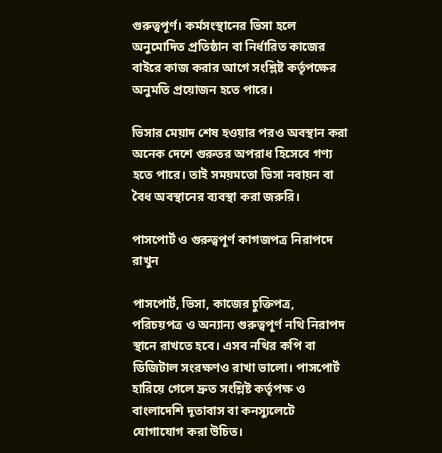গুরুত্বপূর্ণ। কর্মসংস্থানের ভিসা হলে অনুমোদিত প্রতিষ্ঠান বা নির্ধারিত কাজের বাইরে কাজ করার আগে সংশ্লিষ্ট কর্তৃপক্ষের অনুমতি প্রয়োজন হতে পারে।

ভিসার মেয়াদ শেষ হওয়ার পরও অবস্থান করা অনেক দেশে গুরুতর অপরাধ হিসেবে গণ্য হতে পারে। তাই সময়মতো ভিসা নবায়ন বা বৈধ অবস্থানের ব্যবস্থা করা জরুরি।

পাসপোর্ট ও গুরুত্বপূর্ণ কাগজপত্র নিরাপদে রাখুন

পাসপোর্ট, ভিসা, কাজের চুক্তিপত্র, পরিচয়পত্র ও অন্যান্য গুরুত্বপূর্ণ নথি নিরাপদ স্থানে রাখতে হবে। এসব নথির কপি বা ডিজিটাল সংরক্ষণও রাখা ভালো। পাসপোর্ট হারিয়ে গেলে দ্রুত সংশ্লিষ্ট কর্তৃপক্ষ ও বাংলাদেশি দূতাবাস বা কনস্যুলেটে যোগাযোগ করা উচিত।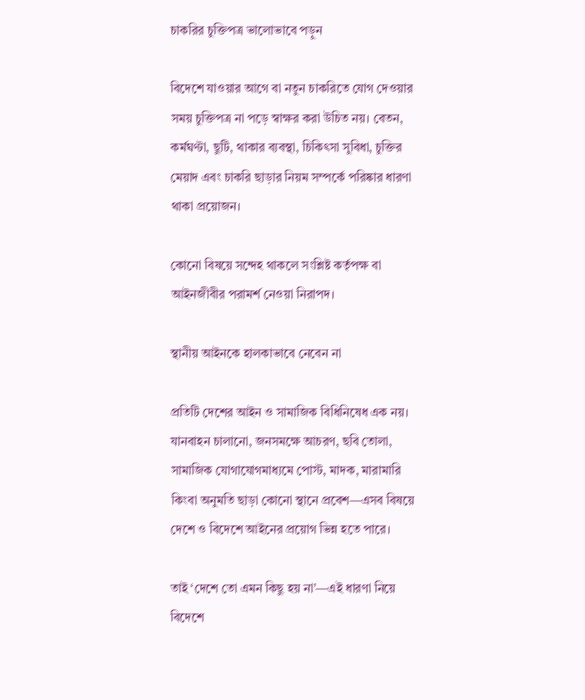চাকরির চুক্তিপত্র ভালোভাবে পড়ুন

বিদেশে যাওয়ার আগে বা নতুন চাকরিতে যোগ দেওয়ার সময় চুক্তিপত্র না পড়ে স্বাক্ষর করা উচিত নয়। বেতন, কর্মঘণ্টা, ছুটি, থাকার ব্যবস্থা, চিকিৎসা সুবিধা, চুক্তির মেয়াদ এবং চাকরি ছাড়ার নিয়ম সম্পর্কে পরিষ্কার ধারণা থাকা প্রয়োজন।

কোনো বিষয়ে সন্দেহ থাকলে সংশ্লিষ্ট কর্তৃপক্ষ বা আইনজীবীর পরামর্শ নেওয়া নিরাপদ।

স্থানীয় আইনকে হালকাভাবে নেবেন না

প্রতিটি দেশের আইন ও সামাজিক বিধিনিষেধ এক নয়। যানবাহন চালানো, জনসমক্ষে আচরণ, ছবি তোলা, সামাজিক যোগাযোগমাধ্যমে পোস্ট, মাদক, মারামারি কিংবা অনুমতি ছাড়া কোনো স্থানে প্রবেশ—এসব বিষয়ে দেশে ও বিদেশে আইনের প্রয়োগ ভিন্ন হতে পারে।

তাই ‘দেশে তো এমন কিছু হয় না’—এই ধারণা নিয়ে বিদেশে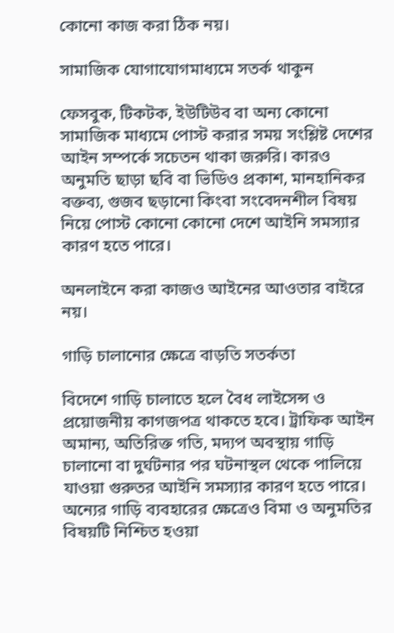কোনো কাজ করা ঠিক নয়।

সামাজিক যোগাযোগমাধ্যমে সতর্ক থাকুন

ফেসবুক, টিকটক, ইউটিউব বা অন্য কোনো সামাজিক মাধ্যমে পোস্ট করার সময় সংশ্লিষ্ট দেশের আইন সম্পর্কে সচেতন থাকা জরুরি। কারও অনুমতি ছাড়া ছবি বা ভিডিও প্রকাশ, মানহানিকর বক্তব্য, গুজব ছড়ানো কিংবা সংবেদনশীল বিষয় নিয়ে পোস্ট কোনো কোনো দেশে আইনি সমস্যার কারণ হতে পারে।

অনলাইনে করা কাজও আইনের আওতার বাইরে নয়।

গাড়ি চালানোর ক্ষেত্রে বাড়তি সতর্কতা

বিদেশে গাড়ি চালাতে হলে বৈধ লাইসেন্স ও প্রয়োজনীয় কাগজপত্র থাকতে হবে। ট্রাফিক আইন অমান্য, অতিরিক্ত গতি, মদ্যপ অবস্থায় গাড়ি চালানো বা দুর্ঘটনার পর ঘটনাস্থল থেকে পালিয়ে যাওয়া গুরুতর আইনি সমস্যার কারণ হতে পারে। অন্যের গাড়ি ব্যবহারের ক্ষেত্রেও বিমা ও অনুমতির বিষয়টি নিশ্চিত হওয়া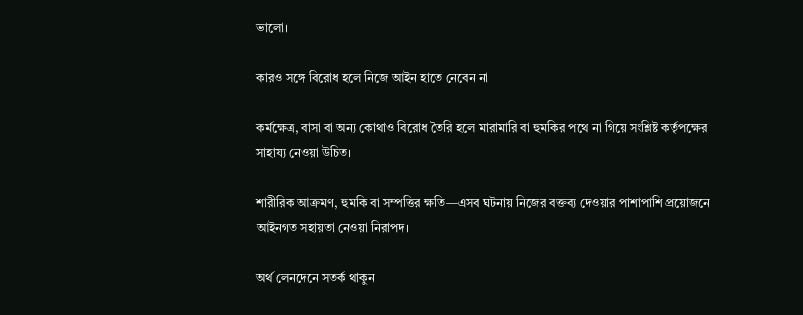ভালো।

কারও সঙ্গে বিরোধ হলে নিজে আইন হাতে নেবেন না

কর্মক্ষেত্র, বাসা বা অন্য কোথাও বিরোধ তৈরি হলে মারামারি বা হুমকির পথে না গিয়ে সংশ্লিষ্ট কর্তৃপক্ষের সাহায্য নেওয়া উচিত।

শারীরিক আক্রমণ, হুমকি বা সম্পত্তির ক্ষতি—এসব ঘটনায় নিজের বক্তব্য দেওয়ার পাশাপাশি প্রয়োজনে আইনগত সহায়তা নেওয়া নিরাপদ।

অর্থ লেনদেনে সতর্ক থাকুন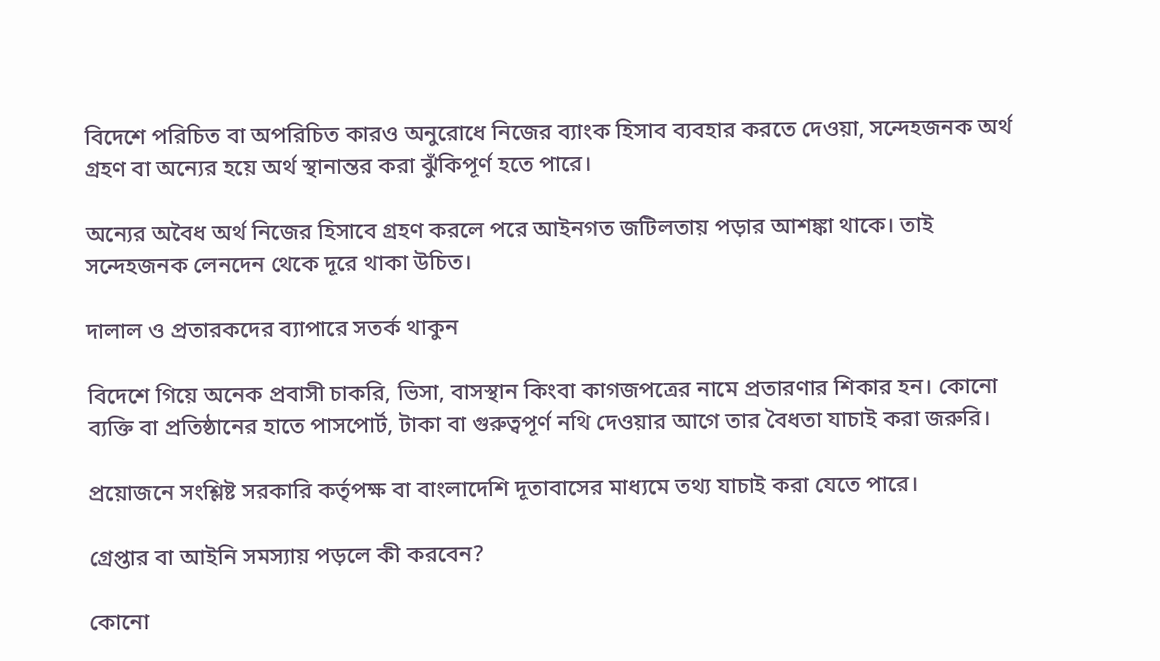বিদেশে পরিচিত বা অপরিচিত কারও অনুরোধে নিজের ব্যাংক হিসাব ব্যবহার করতে দেওয়া, সন্দেহজনক অর্থ গ্রহণ বা অন্যের হয়ে অর্থ স্থানান্তর করা ঝুঁকিপূর্ণ হতে পারে।

অন্যের অবৈধ অর্থ নিজের হিসাবে গ্রহণ করলে পরে আইনগত জটিলতায় পড়ার আশঙ্কা থাকে। তাই সন্দেহজনক লেনদেন থেকে দূরে থাকা উচিত।

দালাল ও প্রতারকদের ব্যাপারে সতর্ক থাকুন

বিদেশে গিয়ে অনেক প্রবাসী চাকরি, ভিসা, বাসস্থান কিংবা কাগজপত্রের নামে প্রতারণার শিকার হন। কোনো ব্যক্তি বা প্রতিষ্ঠানের হাতে পাসপোর্ট, টাকা বা গুরুত্বপূর্ণ নথি দেওয়ার আগে তার বৈধতা যাচাই করা জরুরি।

প্রয়োজনে সংশ্লিষ্ট সরকারি কর্তৃপক্ষ বা বাংলাদেশি দূতাবাসের মাধ্যমে তথ্য যাচাই করা যেতে পারে।

গ্রেপ্তার বা আইনি সমস্যায় পড়লে কী করবেন?

কোনো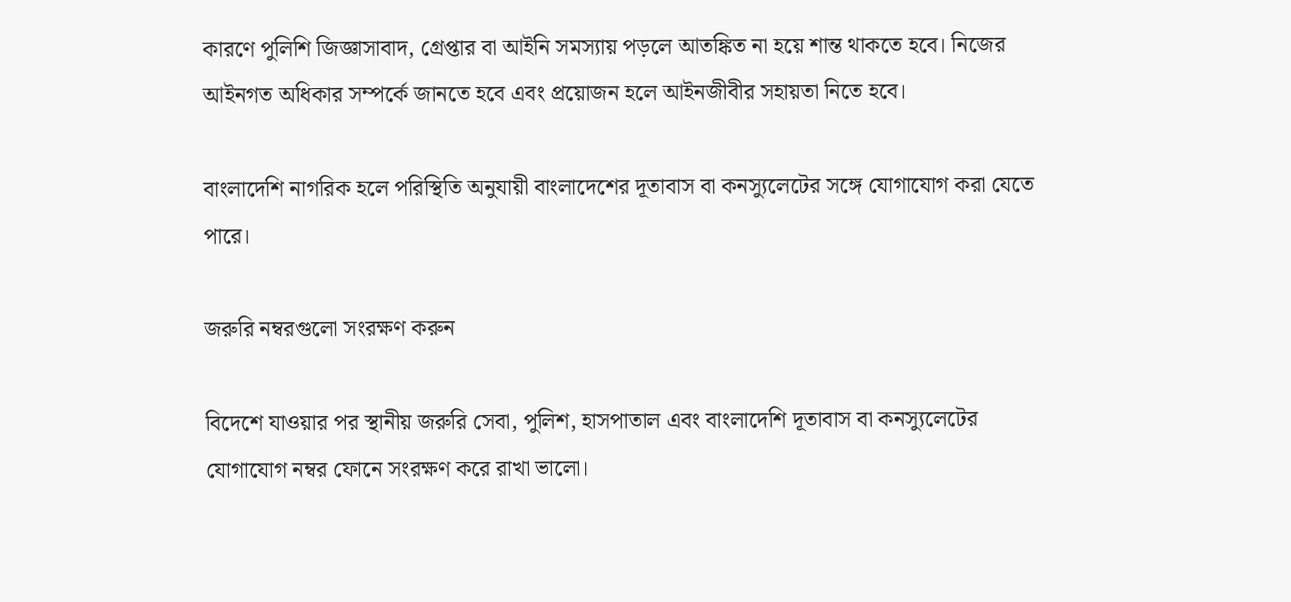কারণে পুলিশি জিজ্ঞাসাবাদ, গ্রেপ্তার বা আইনি সমস্যায় পড়লে আতঙ্কিত না হয়ে শান্ত থাকতে হবে। নিজের আইনগত অধিকার সম্পর্কে জানতে হবে এবং প্রয়োজন হলে আইনজীবীর সহায়তা নিতে হবে।

বাংলাদেশি নাগরিক হলে পরিস্থিতি অনুযায়ী বাংলাদেশের দূতাবাস বা কনস্যুলেটের সঙ্গে যোগাযোগ করা যেতে পারে।

জরুরি নম্বরগুলো সংরক্ষণ করুন

বিদেশে যাওয়ার পর স্থানীয় জরুরি সেবা, পুলিশ, হাসপাতাল এবং বাংলাদেশি দূতাবাস বা কনস্যুলেটের যোগাযোগ নম্বর ফোনে সংরক্ষণ করে রাখা ভালো।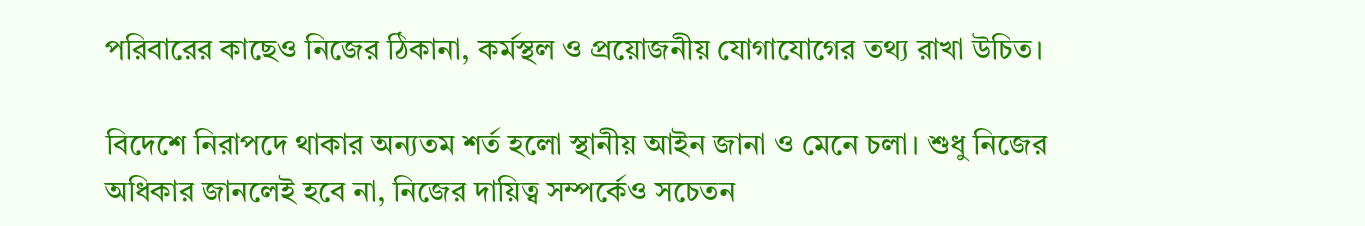পরিবারের কাছেও নিজের ঠিকানা, কর্মস্থল ও প্রয়োজনীয় যোগাযোগের তথ্য রাখা উচিত।

বিদেশে নিরাপদে থাকার অন্যতম শর্ত হলো স্থানীয় আইন জানা ও মেনে চলা। শুধু নিজের অধিকার জানলেই হবে না, নিজের দায়িত্ব সম্পর্কেও সচেতন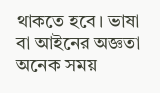থাকতে হবে। ভাষা বা আইনের অজ্ঞতা অনেক সময়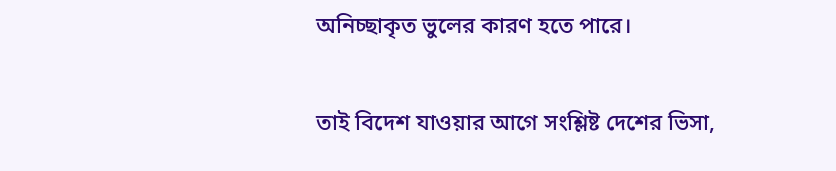অনিচ্ছাকৃত ভুলের কারণ হতে পারে।

তাই বিদেশ যাওয়ার আগে সংশ্লিষ্ট দেশের ভিসা,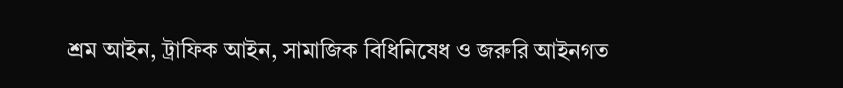শ্রম আইন, ট্রাফিক আইন, সামাজিক বিধিনিষেধ ও জরুরি আইনগত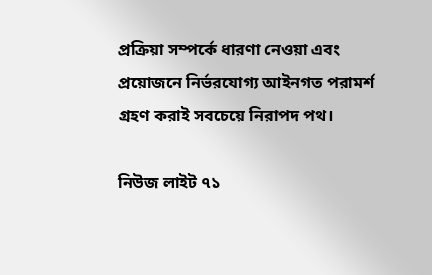প্রক্রিয়া সম্পর্কে ধারণা নেওয়া এবং প্রয়োজনে নির্ভরযোগ্য আইনগত পরামর্শ গ্রহণ করাই সবচেয়ে নিরাপদ পথ।

নিউজ লাইট ৭১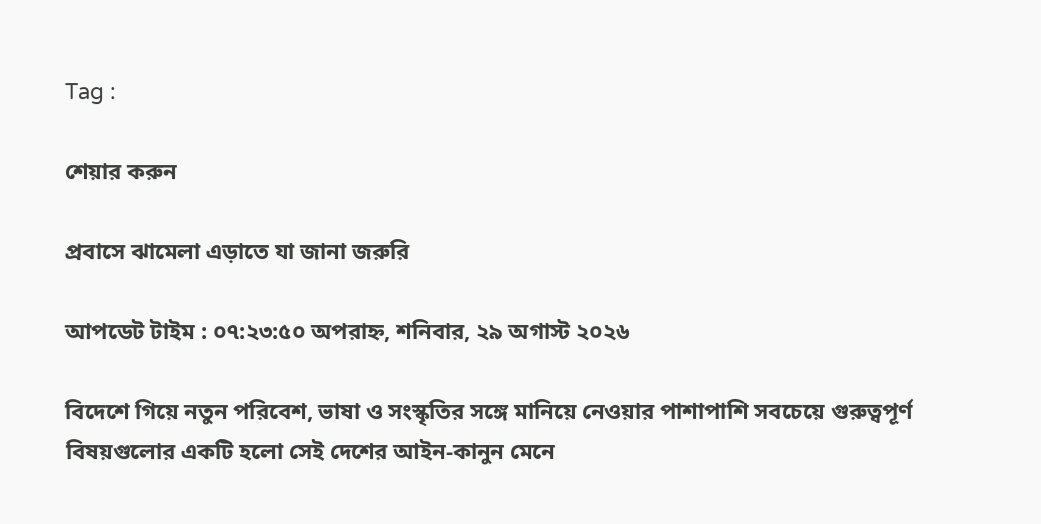Tag :

শেয়ার করুন

প্রবাসে ঝামেলা এড়াতে যা জানা জরুরি

আপডেট টাইম : ০৭:২৩:৫০ অপরাহ্ন, শনিবার, ২৯ অগাস্ট ২০২৬

বিদেশে গিয়ে নতুন পরিবেশ, ভাষা ও সংস্কৃতির সঙ্গে মানিয়ে নেওয়ার পাশাপাশি সবচেয়ে গুরুত্বপূর্ণ বিষয়গুলোর একটি হলো সেই দেশের আইন-কানুন মেনে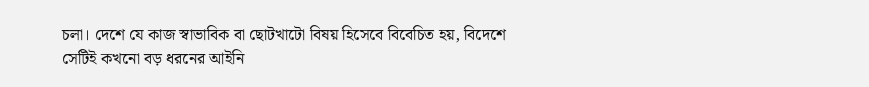চলা। দেশে যে কাজ স্বাভাবিক বা ছোটখাটো বিষয় হিসেবে বিবেচিত হয়, বিদেশে সেটিই কখনো বড় ধরনের আইনি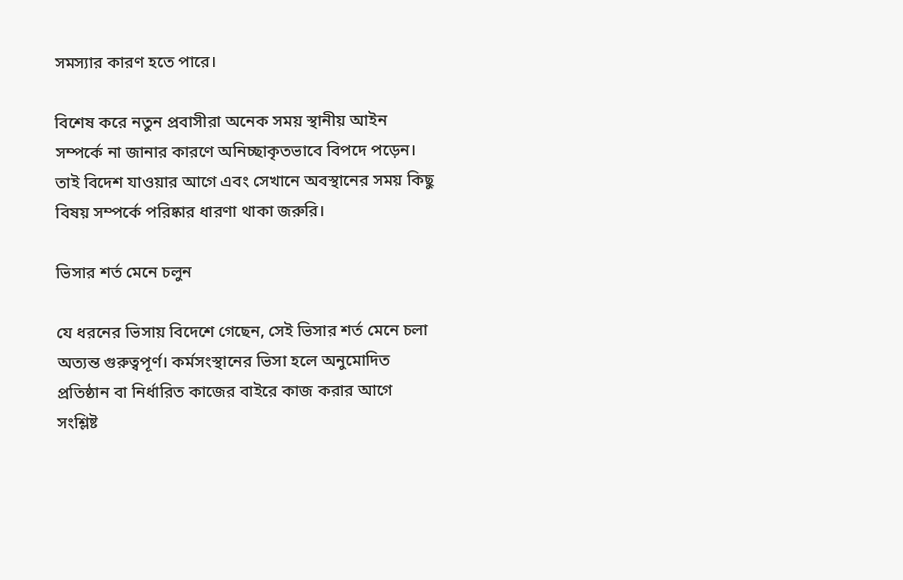সমস্যার কারণ হতে পারে।

বিশেষ করে নতুন প্রবাসীরা অনেক সময় স্থানীয় আইন সম্পর্কে না জানার কারণে অনিচ্ছাকৃতভাবে বিপদে পড়েন। তাই বিদেশ যাওয়ার আগে এবং সেখানে অবস্থানের সময় কিছু বিষয় সম্পর্কে পরিষ্কার ধারণা থাকা জরুরি।

ভিসার শর্ত মেনে চলুন

যে ধরনের ভিসায় বিদেশে গেছেন, সেই ভিসার শর্ত মেনে চলা অত্যন্ত গুরুত্বপূর্ণ। কর্মসংস্থানের ভিসা হলে অনুমোদিত প্রতিষ্ঠান বা নির্ধারিত কাজের বাইরে কাজ করার আগে সংশ্লিষ্ট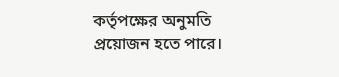কর্তৃপক্ষের অনুমতি প্রয়োজন হতে পারে।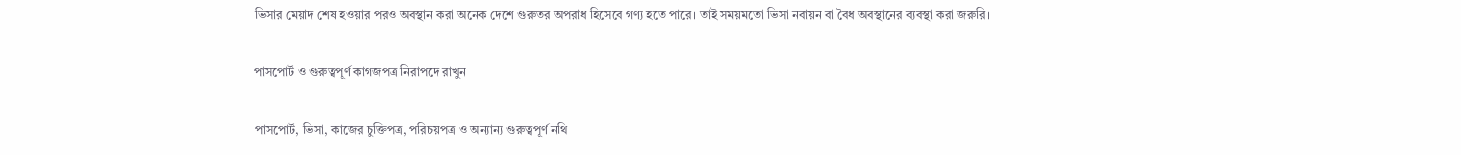ভিসার মেয়াদ শেষ হওয়ার পরও অবস্থান করা অনেক দেশে গুরুতর অপরাধ হিসেবে গণ্য হতে পারে। তাই সময়মতো ভিসা নবায়ন বা বৈধ অবস্থানের ব্যবস্থা করা জরুরি।

পাসপোর্ট ও গুরুত্বপূর্ণ কাগজপত্র নিরাপদে রাখুন

পাসপোর্ট, ভিসা, কাজের চুক্তিপত্র, পরিচয়পত্র ও অন্যান্য গুরুত্বপূর্ণ নথি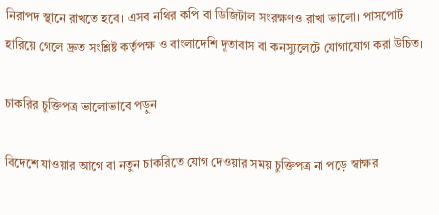নিরাপদ স্থানে রাখতে হবে। এসব নথির কপি বা ডিজিটাল সংরক্ষণও রাখা ভালো। পাসপোর্ট হারিয়ে গেলে দ্রুত সংশ্লিষ্ট কর্তৃপক্ষ ও বাংলাদেশি দূতাবাস বা কনস্যুলেটে যোগাযোগ করা উচিত।

চাকরির চুক্তিপত্র ভালোভাবে পড়ুন

বিদেশে যাওয়ার আগে বা নতুন চাকরিতে যোগ দেওয়ার সময় চুক্তিপত্র না পড়ে স্বাক্ষর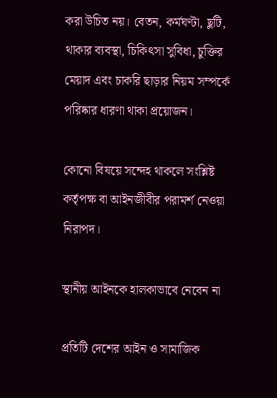করা উচিত নয়। বেতন, কর্মঘণ্টা, ছুটি, থাকার ব্যবস্থা, চিকিৎসা সুবিধা, চুক্তির মেয়াদ এবং চাকরি ছাড়ার নিয়ম সম্পর্কে পরিষ্কার ধারণা থাকা প্রয়োজন।

কোনো বিষয়ে সন্দেহ থাকলে সংশ্লিষ্ট কর্তৃপক্ষ বা আইনজীবীর পরামর্শ নেওয়া নিরাপদ।

স্থানীয় আইনকে হালকাভাবে নেবেন না

প্রতিটি দেশের আইন ও সামাজিক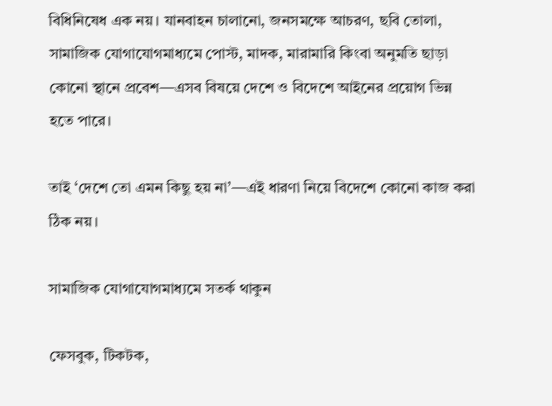বিধিনিষেধ এক নয়। যানবাহন চালানো, জনসমক্ষে আচরণ, ছবি তোলা, সামাজিক যোগাযোগমাধ্যমে পোস্ট, মাদক, মারামারি কিংবা অনুমতি ছাড়া কোনো স্থানে প্রবেশ—এসব বিষয়ে দেশে ও বিদেশে আইনের প্রয়োগ ভিন্ন হতে পারে।

তাই ‘দেশে তো এমন কিছু হয় না’—এই ধারণা নিয়ে বিদেশে কোনো কাজ করা ঠিক নয়।

সামাজিক যোগাযোগমাধ্যমে সতর্ক থাকুন

ফেসবুক, টিকটক,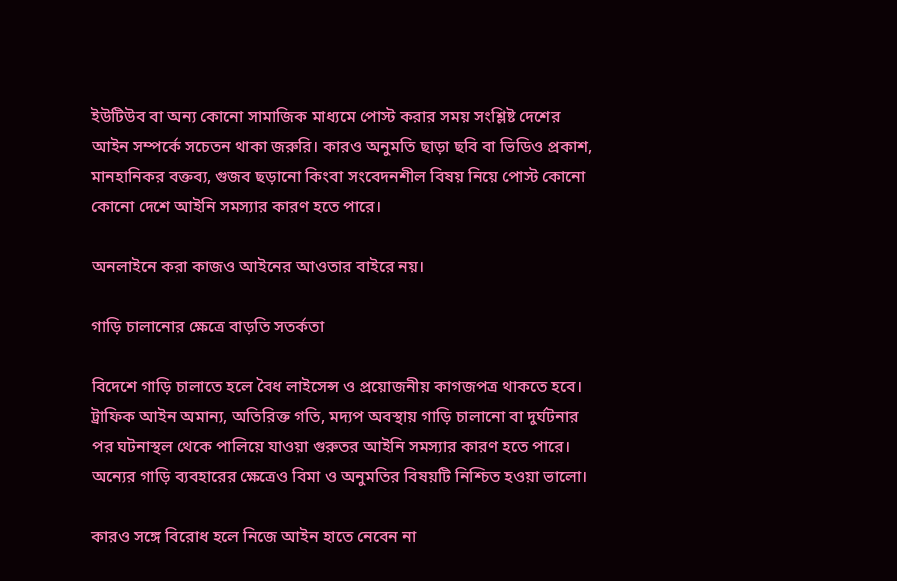ইউটিউব বা অন্য কোনো সামাজিক মাধ্যমে পোস্ট করার সময় সংশ্লিষ্ট দেশের আইন সম্পর্কে সচেতন থাকা জরুরি। কারও অনুমতি ছাড়া ছবি বা ভিডিও প্রকাশ, মানহানিকর বক্তব্য, গুজব ছড়ানো কিংবা সংবেদনশীল বিষয় নিয়ে পোস্ট কোনো কোনো দেশে আইনি সমস্যার কারণ হতে পারে।

অনলাইনে করা কাজও আইনের আওতার বাইরে নয়।

গাড়ি চালানোর ক্ষেত্রে বাড়তি সতর্কতা

বিদেশে গাড়ি চালাতে হলে বৈধ লাইসেন্স ও প্রয়োজনীয় কাগজপত্র থাকতে হবে। ট্রাফিক আইন অমান্য, অতিরিক্ত গতি, মদ্যপ অবস্থায় গাড়ি চালানো বা দুর্ঘটনার পর ঘটনাস্থল থেকে পালিয়ে যাওয়া গুরুতর আইনি সমস্যার কারণ হতে পারে। অন্যের গাড়ি ব্যবহারের ক্ষেত্রেও বিমা ও অনুমতির বিষয়টি নিশ্চিত হওয়া ভালো।

কারও সঙ্গে বিরোধ হলে নিজে আইন হাতে নেবেন না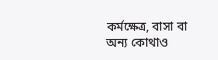কর্মক্ষেত্র, বাসা বা অন্য কোথাও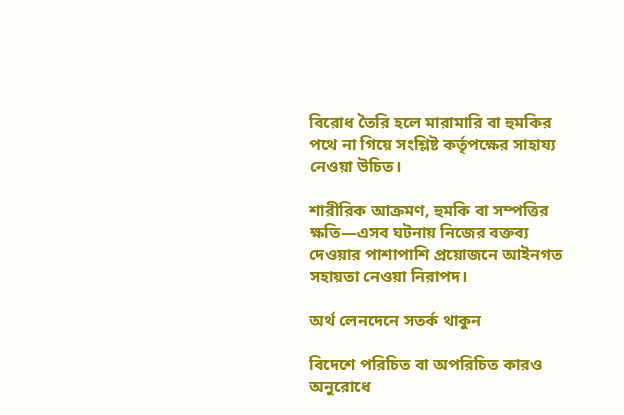বিরোধ তৈরি হলে মারামারি বা হুমকির পথে না গিয়ে সংশ্লিষ্ট কর্তৃপক্ষের সাহায্য নেওয়া উচিত।

শারীরিক আক্রমণ, হুমকি বা সম্পত্তির ক্ষতি—এসব ঘটনায় নিজের বক্তব্য দেওয়ার পাশাপাশি প্রয়োজনে আইনগত সহায়তা নেওয়া নিরাপদ।

অর্থ লেনদেনে সতর্ক থাকুন

বিদেশে পরিচিত বা অপরিচিত কারও অনুরোধে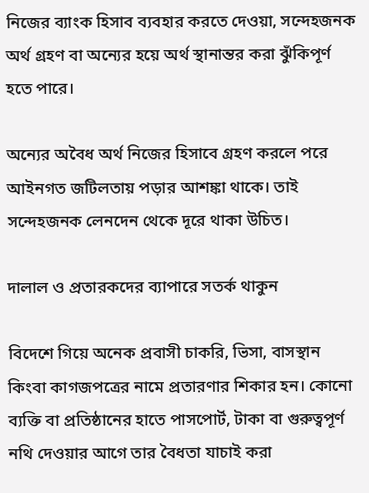নিজের ব্যাংক হিসাব ব্যবহার করতে দেওয়া, সন্দেহজনক অর্থ গ্রহণ বা অন্যের হয়ে অর্থ স্থানান্তর করা ঝুঁকিপূর্ণ হতে পারে।

অন্যের অবৈধ অর্থ নিজের হিসাবে গ্রহণ করলে পরে আইনগত জটিলতায় পড়ার আশঙ্কা থাকে। তাই সন্দেহজনক লেনদেন থেকে দূরে থাকা উচিত।

দালাল ও প্রতারকদের ব্যাপারে সতর্ক থাকুন

বিদেশে গিয়ে অনেক প্রবাসী চাকরি, ভিসা, বাসস্থান কিংবা কাগজপত্রের নামে প্রতারণার শিকার হন। কোনো ব্যক্তি বা প্রতিষ্ঠানের হাতে পাসপোর্ট, টাকা বা গুরুত্বপূর্ণ নথি দেওয়ার আগে তার বৈধতা যাচাই করা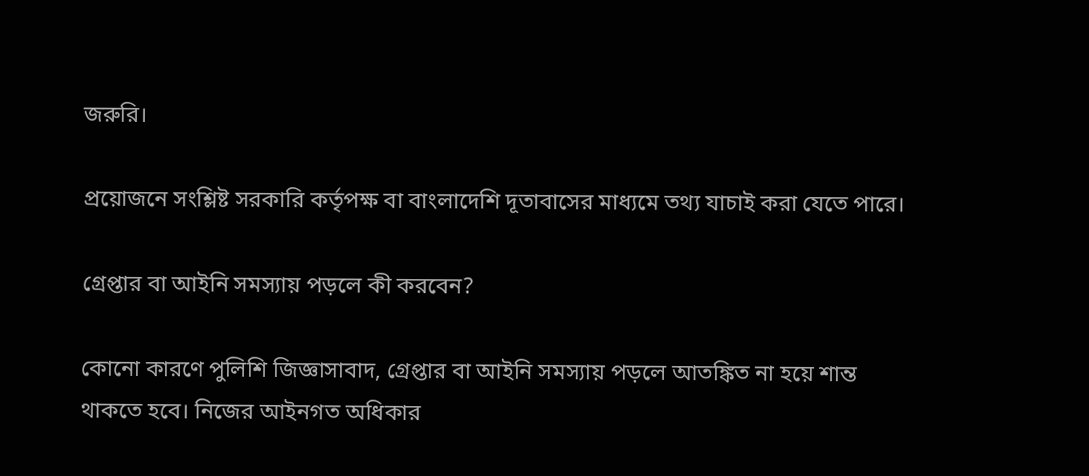জরুরি।

প্রয়োজনে সংশ্লিষ্ট সরকারি কর্তৃপক্ষ বা বাংলাদেশি দূতাবাসের মাধ্যমে তথ্য যাচাই করা যেতে পারে।

গ্রেপ্তার বা আইনি সমস্যায় পড়লে কী করবেন?

কোনো কারণে পুলিশি জিজ্ঞাসাবাদ, গ্রেপ্তার বা আইনি সমস্যায় পড়লে আতঙ্কিত না হয়ে শান্ত থাকতে হবে। নিজের আইনগত অধিকার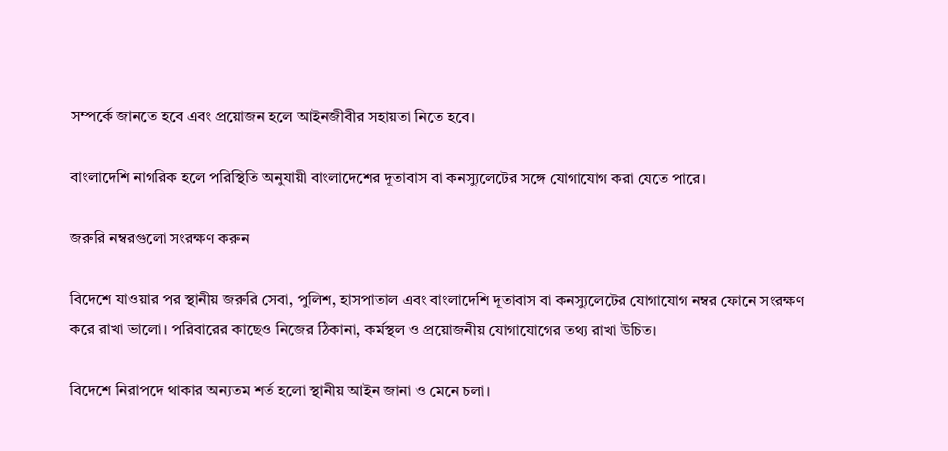সম্পর্কে জানতে হবে এবং প্রয়োজন হলে আইনজীবীর সহায়তা নিতে হবে।

বাংলাদেশি নাগরিক হলে পরিস্থিতি অনুযায়ী বাংলাদেশের দূতাবাস বা কনস্যুলেটের সঙ্গে যোগাযোগ করা যেতে পারে।

জরুরি নম্বরগুলো সংরক্ষণ করুন

বিদেশে যাওয়ার পর স্থানীয় জরুরি সেবা, পুলিশ, হাসপাতাল এবং বাংলাদেশি দূতাবাস বা কনস্যুলেটের যোগাযোগ নম্বর ফোনে সংরক্ষণ করে রাখা ভালো। পরিবারের কাছেও নিজের ঠিকানা, কর্মস্থল ও প্রয়োজনীয় যোগাযোগের তথ্য রাখা উচিত।

বিদেশে নিরাপদে থাকার অন্যতম শর্ত হলো স্থানীয় আইন জানা ও মেনে চলা।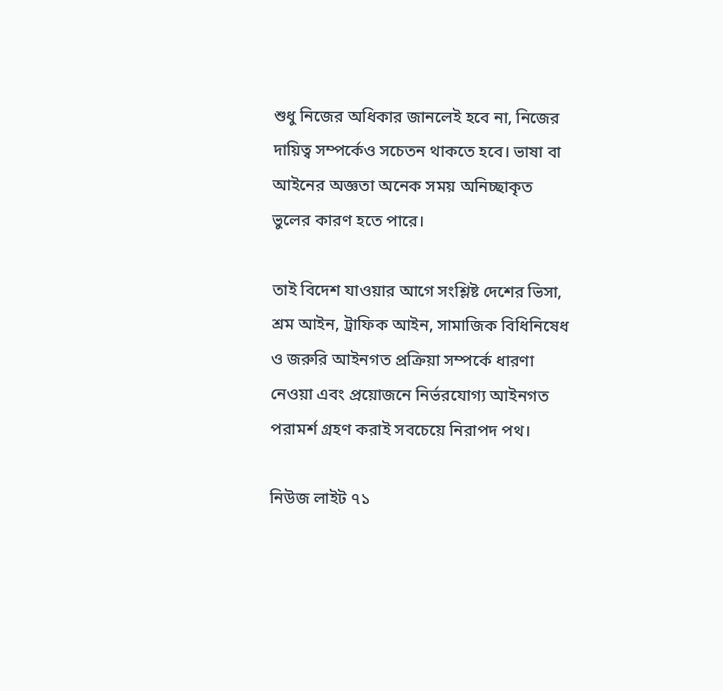শুধু নিজের অধিকার জানলেই হবে না, নিজের দায়িত্ব সম্পর্কেও সচেতন থাকতে হবে। ভাষা বা আইনের অজ্ঞতা অনেক সময় অনিচ্ছাকৃত ভুলের কারণ হতে পারে।

তাই বিদেশ যাওয়ার আগে সংশ্লিষ্ট দেশের ভিসা, শ্রম আইন, ট্রাফিক আইন, সামাজিক বিধিনিষেধ ও জরুরি আইনগত প্রক্রিয়া সম্পর্কে ধারণা নেওয়া এবং প্রয়োজনে নির্ভরযোগ্য আইনগত পরামর্শ গ্রহণ করাই সবচেয়ে নিরাপদ পথ।

নিউজ লাইট ৭১